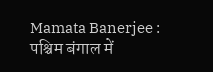Mamata Banerjee : पश्चिम बंगाल में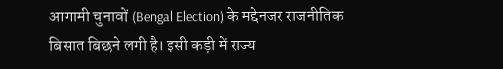आगामी चुनावों (Bengal Election) के मद्देनजर राजनीतिक बिसात बिछने लगी है। इसी कड़ी में राज्य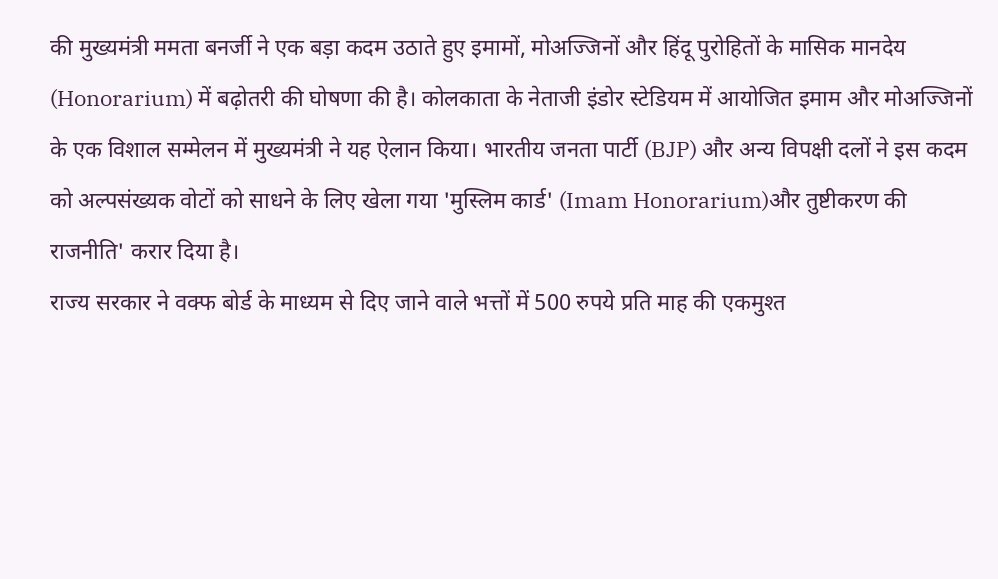की मुख्यमंत्री ममता बनर्जी ने एक बड़ा कदम उठाते हुए इमामों, मोअज्जिनों और हिंदू पुरोहितों के मासिक मानदेय (Honorarium) में बढ़ोतरी की घोषणा की है। कोलकाता के नेताजी इंडोर स्टेडियम में आयोजित इमाम और मोअज्जिनों के एक विशाल सम्मेलन में मुख्यमंत्री ने यह ऐलान किया। भारतीय जनता पार्टी (BJP) और अन्य विपक्षी दलों ने इस कदम को अल्पसंख्यक वोटों को साधने के लिए खेला गया 'मुस्लिम कार्ड' (Imam Honorarium)और तुष्टीकरण की राजनीति' करार दिया है।
राज्य सरकार ने वक्फ बोर्ड के माध्यम से दिए जाने वाले भत्तों में 500 रुपये प्रति माह की एकमुश्त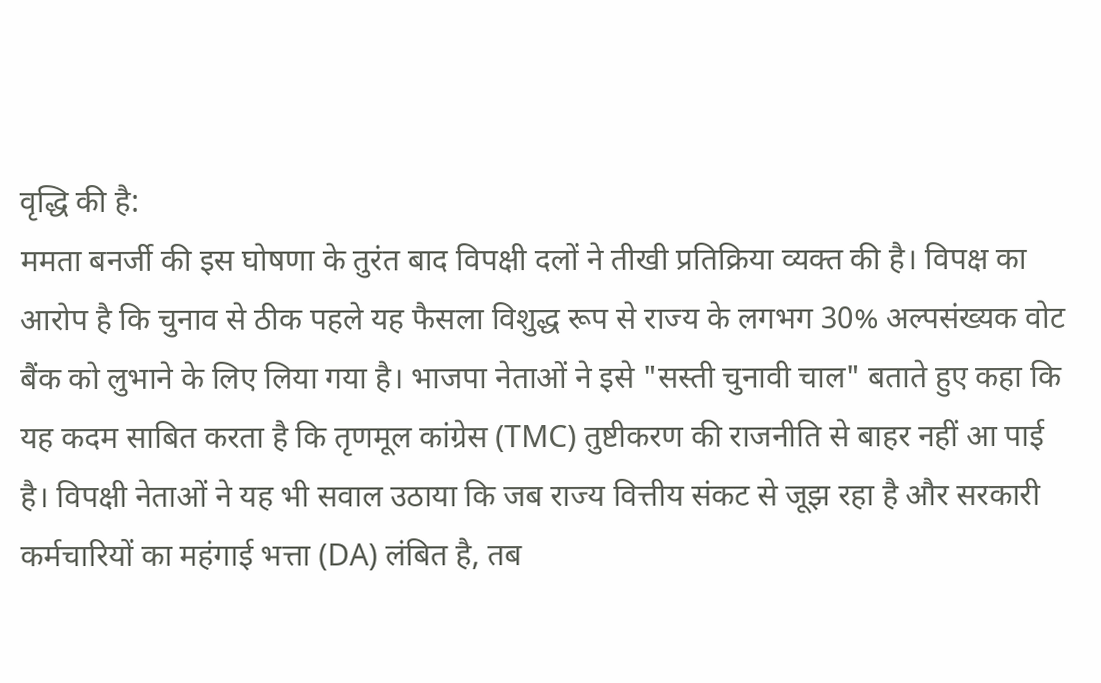वृद्धि की है:
ममता बनर्जी की इस घोषणा के तुरंत बाद विपक्षी दलों ने तीखी प्रतिक्रिया व्यक्त की है। विपक्ष का आरोप है कि चुनाव से ठीक पहले यह फैसला विशुद्ध रूप से राज्य के लगभग 30% अल्पसंख्यक वोट बैंक को लुभाने के लिए लिया गया है। भाजपा नेताओं ने इसे "सस्ती चुनावी चाल" बताते हुए कहा कि यह कदम साबित करता है कि तृणमूल कांग्रेस (TMC) तुष्टीकरण की राजनीति से बाहर नहीं आ पाई है। विपक्षी नेताओं ने यह भी सवाल उठाया कि जब राज्य वित्तीय संकट से जूझ रहा है और सरकारी कर्मचारियों का महंगाई भत्ता (DA) लंबित है, तब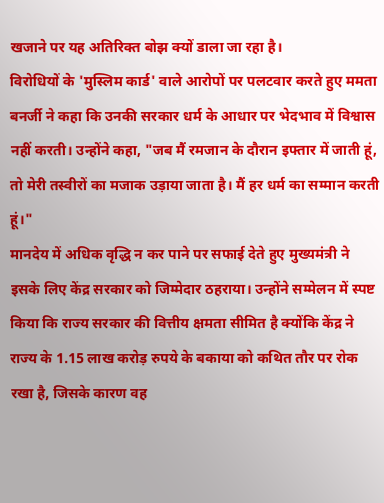खजाने पर यह अतिरिक्त बोझ क्यों डाला जा रहा है।
विरोधियों के 'मुस्लिम कार्ड' वाले आरोपों पर पलटवार करते हुए ममता बनर्जी ने कहा कि उनकी सरकार धर्म के आधार पर भेदभाव में विश्वास नहीं करती। उन्होंने कहा, "जब मैं रमजान के दौरान इफ्तार में जाती हूं, तो मेरी तस्वीरों का मजाक उड़ाया जाता है। मैं हर धर्म का सम्मान करती हूं।"
मानदेय में अधिक वृद्धि न कर पाने पर सफाई देते हुए मुख्यमंत्री ने इसके लिए केंद्र सरकार को जिम्मेदार ठहराया। उन्होंने सम्मेलन में स्पष्ट किया कि राज्य सरकार की वित्तीय क्षमता सीमित है क्योंकि केंद्र ने राज्य के 1.15 लाख करोड़ रुपये के बकाया को कथित तौर पर रोक रखा है, जिसके कारण वह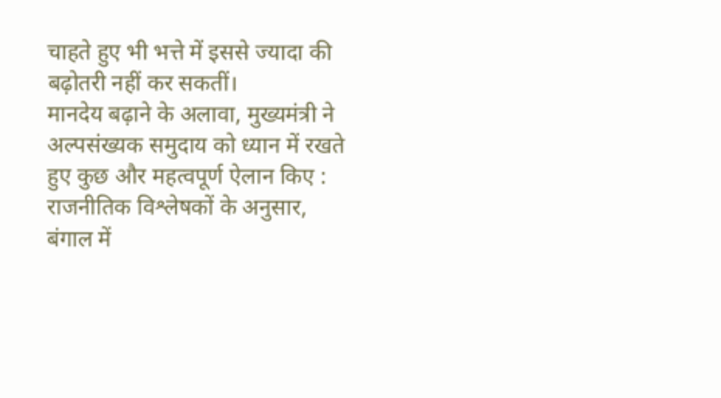चाहते हुए भी भत्ते में इससे ज्यादा की बढ़ोतरी नहीं कर सकतीं।
मानदेय बढ़ाने के अलावा, मुख्यमंत्री ने अल्पसंख्यक समुदाय को ध्यान में रखते हुए कुछ और महत्वपूर्ण ऐलान किए :
राजनीतिक विश्लेषकों के अनुसार, बंगाल में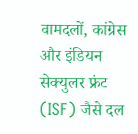वामदलों, कांग्रेस और इंडियन सेक्युलर फ्रंट (ISF) जैसे दल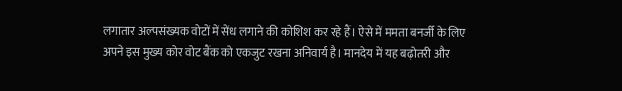लगातार अल्पसंख्यक वोटों में सेंध लगाने की कोशिश कर रहे हैं। ऐसे में ममता बनर्जी के लिए अपने इस मुख्य कोर वोट बैंक को एकजुट रखना अनिवार्य है। मानदेय में यह बढ़ोतरी और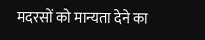मदरसों को मान्यता देने का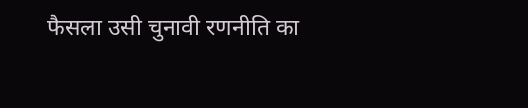फैसला उसी चुनावी रणनीति का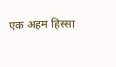एक अहम हिस्सा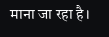माना जा रहा है।